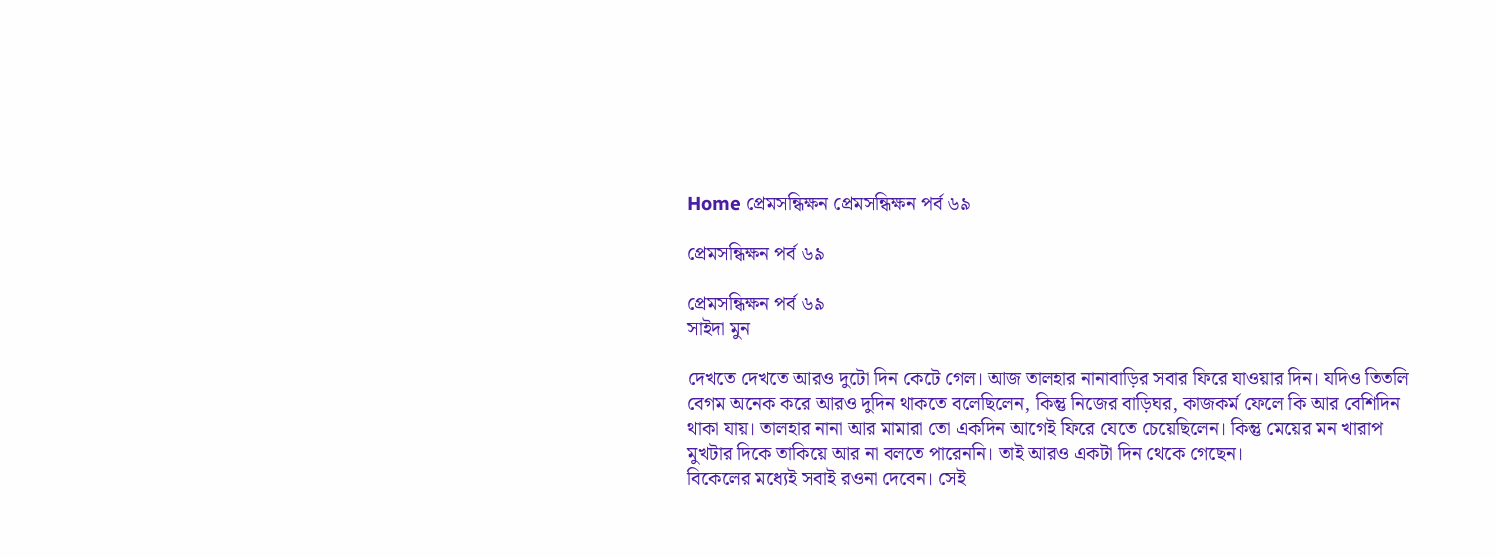Home প্রেমসন্ধিক্ষন প্রেমসন্ধিক্ষন পর্ব ৬৯

প্রেমসন্ধিক্ষন পর্ব ৬৯

প্রেমসন্ধিক্ষন পর্ব ৬৯
সাইদা মুন

দেখতে দেখতে আরও দুটো দিন কেটে গেল। আজ তালহার নানাবাড়ির সবার ফিরে যাওয়ার দিন। যদিও তিতলি বেগম অনেক করে আরও দুদিন থাকতে বলেছিলেন, কিন্তু নিজের বাড়িঘর, কাজকর্ম ফেলে কি আর বেশিদিন থাকা যায়। তালহার নানা আর মামারা তো একদিন আগেই ফিরে যেতে চেয়েছিলেন। কিন্তু মেয়ের মন খারাপ মুখটার দিকে তাকিয়ে আর না বলতে পারেননি। তাই আরও একটা দিন থেকে গেছেন।
বিকেলের মধ্যেই সবাই রওনা দেবেন। সেই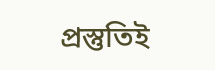প্রস্তুতিই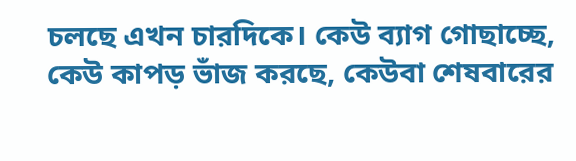চলছে এখন চারদিকে। কেউ ব্যাগ গোছাচ্ছে, কেউ কাপড় ভাঁজ করছে, কেউবা শেষবারের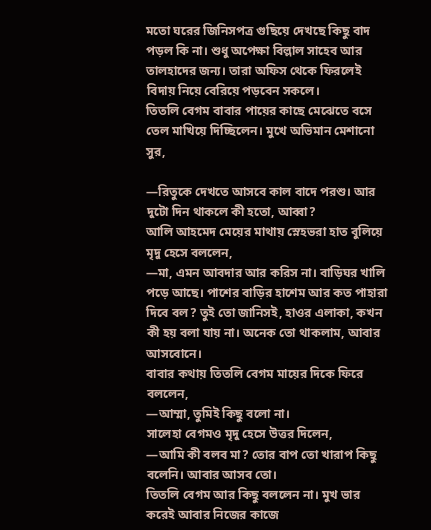মতো ঘরের জিনিসপত্র গুছিয়ে দেখছে কিছু বাদ পড়ল কি না। শুধু অপেক্ষা বিল্লাল সাহেব আর তালহাদের জন্য। তারা অফিস থেকে ফিরলেই বিদায় নিয়ে বেরিয়ে পড়বেন সকলে।
তিতলি বেগম বাবার পায়ের কাছে মেঝেতে বসে তেল মাখিয়ে দিচ্ছিলেন। মুখে অভিমান মেশানো সুর,

—রিতুকে দেখতে আসবে কাল বাদে পরশু। আর দুটো দিন থাকলে কী হতো, আব্বা?
আলি আহমেদ মেয়ের মাথায় স্নেহভরা হাত বুলিয়ে মৃদু হেসে বললেন,
—মা, এমন আবদার আর করিস না। বাড়িঘর খালি পড়ে আছে। পাশের বাড়ির হাশেম আর কত পাহারা দিবে বল? তুই তো জানিসই, হাওর এলাকা, কখন কী হয় বলা যায় না। অনেক তো থাকলাম, আবার আসবোনে।
বাবার কথায় তিতলি বেগম মায়ের দিকে ফিরে বললেন,
—আম্মা, তুমিই কিছু বলো না।
সালেহা বেগমও মৃদু হেসে উত্তর দিলেন,
—আমি কী বলব মা? তোর বাপ তো খারাপ কিছু বলেনি। আবার আসব তো।
তিতলি বেগম আর কিছু বললেন না। মুখ ভার করেই আবার নিজের কাজে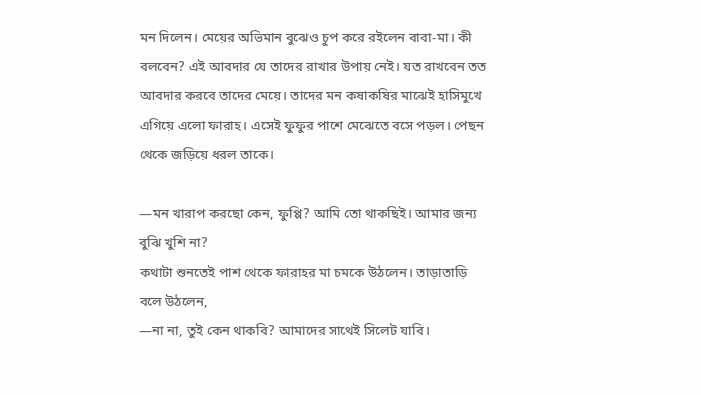মন দিলেন। মেয়ের অভিমান বুঝেও চুপ করে রইলেন বাবা-মা। কী বলবেন? এই আবদার যে তাদের রাখার উপায় নেই। যত রাখবেন তত আবদার করবে তাদের মেয়ে। তাদের মন কষাকষির মাঝেই হাসিমুখে এগিয়ে এলো ফারাহ। এসেই ফুফুর পাশে মেঝেতে বসে পড়ল। পেছন থেকে জড়িয়ে ধরল তাকে।

—মন খারাপ করছো কেন, ফুপ্পি? আমি তো থাকছিই। আমার জন্য বুঝি খুশি না?
কথাটা শুনতেই পাশ থেকে ফারাহর মা চমকে উঠলেন। তাড়াতাড়ি বলে উঠলেন,
—না না, তুই কেন থাকবি? আমাদের সাথেই সিলেট যাবি।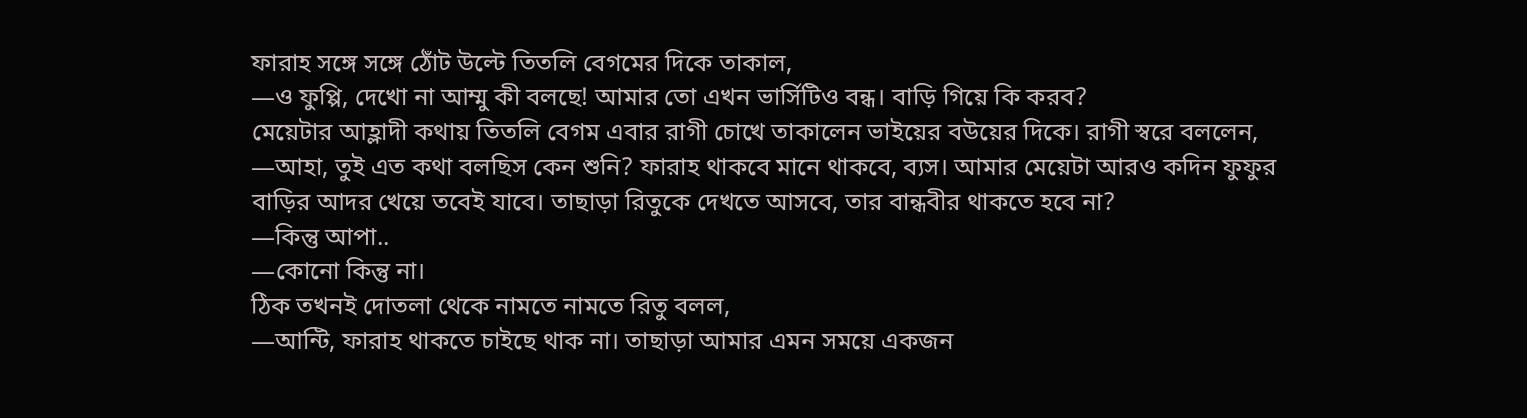ফারাহ সঙ্গে সঙ্গে ঠোঁট উল্টে তিতলি বেগমের দিকে তাকাল,
—ও ফুপ্পি, দেখো না আম্মু কী বলছে! আমার তো এখন ভার্সিটিও বন্ধ। বাড়ি গিয়ে কি করব?
মেয়েটার আহ্লাদী কথায় তিতলি বেগম এবার রাগী চোখে তাকালেন ভাইয়ের বউয়ের দিকে। রাগী স্বরে বললেন,
—আহা, তুই এত কথা বলছিস কেন শুনি? ফারাহ থাকবে মানে থাকবে, ব্যস। আমার মেয়েটা আরও কদিন ফুফুর বাড়ির আদর খেয়ে তবেই যাবে। তাছাড়া রিতুকে দেখতে আসবে, তার বান্ধবীর থাকতে হবে না?
—কিন্তু আপা..
—কোনো কিন্তু না।
ঠিক তখনই দোতলা থেকে নামতে নামতে রিতু বলল,
—আন্টি, ফারাহ থাকতে চাইছে থাক না। তাছাড়া আমার এমন সময়ে একজন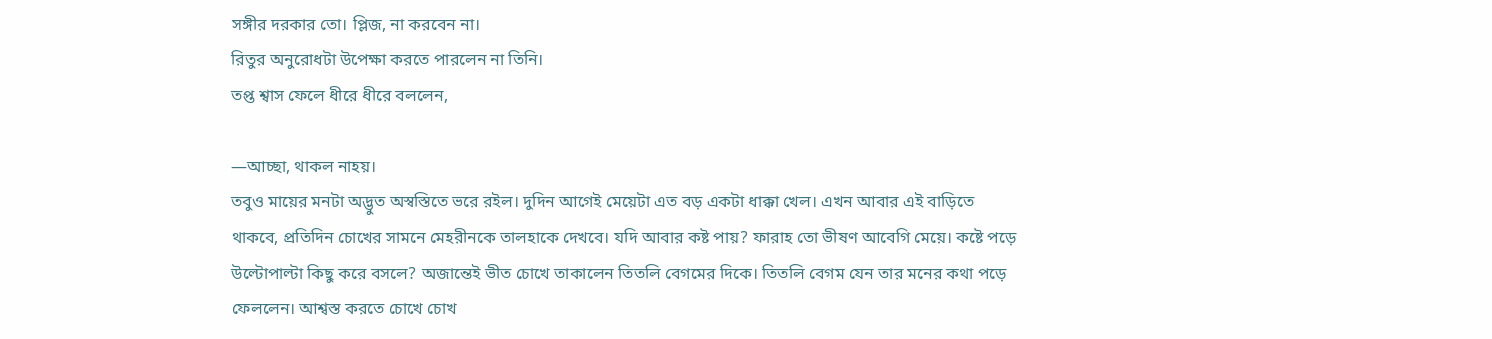সঙ্গীর দরকার তো। প্লিজ, না করবেন না।
রিতুর অনুরোধটা উপেক্ষা করতে পারলেন না তিনি।
তপ্ত শ্বাস ফেলে ধীরে ধীরে বললেন,

—আচ্ছা, থাকল নাহয়।
তবুও মায়ের মনটা অদ্ভুত অস্বস্তিতে ভরে রইল। দুদিন আগেই মেয়েটা এত বড় একটা ধাক্কা খেল। এখন আবার এই বাড়িতে থাকবে, প্রতিদিন চোখের সামনে মেহরীনকে তালহাকে দেখবে। যদি আবার কষ্ট পায়? ফারাহ তো ভীষণ আবেগি মেয়ে। কষ্টে পড়ে উল্টোপাল্টা কিছু করে বসলে? অজান্তেই ভীত চোখে তাকালেন তিতলি বেগমের দিকে। তিতলি বেগম যেন তার মনের কথা পড়ে ফেললেন। আশ্বস্ত করতে চোখে চোখ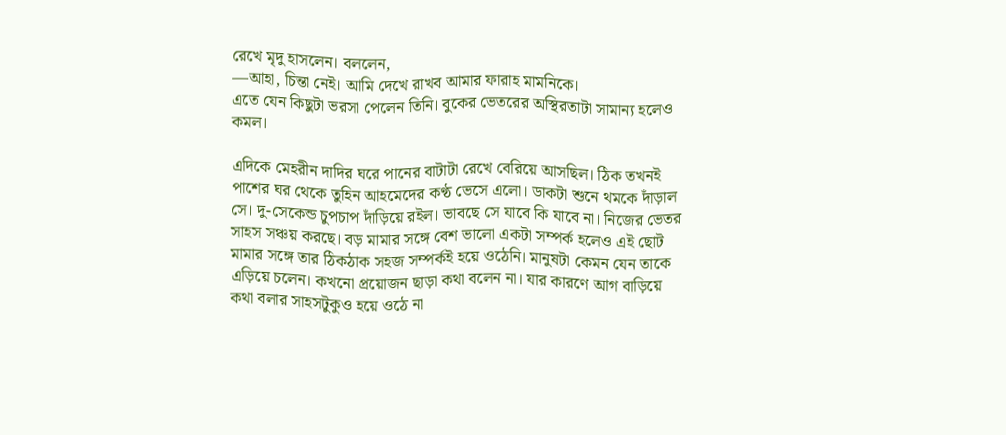রেখে মৃদু হাসলেন। বললেন,
—আহা, চিন্তা নেই। আমি দেখে রাখব আমার ফারাহ মামনিকে।
এতে যেন কিছুটা ভরসা পেলেন তিনি। বুকের ভেতরের অস্থিরতাটা সামান্য হলেও কমল।

এদিকে মেহরীন দাদির ঘরে পানের বাটাটা রেখে বেরিয়ে আসছিল। ঠিক তখনই পাশের ঘর থেকে তুহিন আহমেদের কণ্ঠ ভেসে এলো। ডাকটা শুনে থমকে দাঁড়াল সে। দু-সেকেন্ড চুপচাপ দাঁড়িয়ে রইল। ভাবছে সে যাবে কি যাবে না। নিজের ভেতর সাহস সঞ্চয় করছে। বড় মামার সঙ্গে বেশ ভালো একটা সম্পর্ক হলেও এই ছোট মামার সঙ্গে তার ঠিকঠাক সহজ সম্পর্কই হয়ে ওঠেনি। মানুষটা কেমন যেন তাকে এড়িয়ে চলেন। কখনো প্রয়োজন ছাড়া কথা বলেন না। যার কারণে আগ বাড়িয়ে কথা বলার সাহসটুকুও হয়ে ওঠে না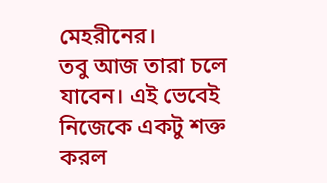মেহরীনের।
তবু আজ তারা চলে যাবেন। এই ভেবেই নিজেকে একটু শক্ত করল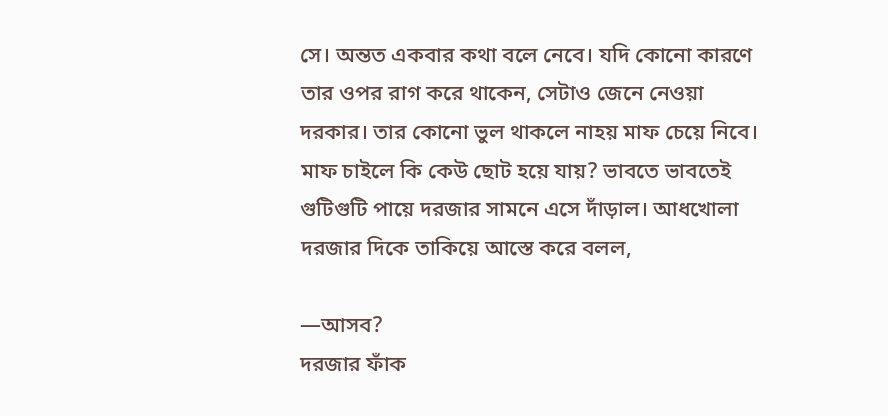সে। অন্তত একবার কথা বলে নেবে। যদি কোনো কারণে তার ওপর রাগ করে থাকেন, সেটাও জেনে নেওয়া দরকার। তার কোনো ভুল থাকলে নাহয় মাফ চেয়ে নিবে। মাফ চাইলে কি কেউ ছোট হয়ে যায়? ভাবতে ভাবতেই গুটিগুটি পায়ে দরজার সামনে এসে দাঁড়াল। আধখোলা দরজার দিকে তাকিয়ে আস্তে করে বলল,

—আসব?
দরজার ফাঁক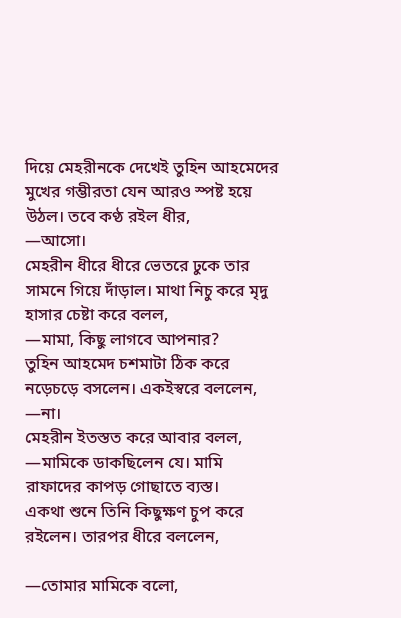দিয়ে মেহরীনকে দেখেই তুহিন আহমেদের মুখের গম্ভীরতা যেন আরও স্পষ্ট হয়ে উঠল। তবে কণ্ঠ রইল ধীর,
—আসো।
মেহরীন ধীরে ধীরে ভেতরে ঢুকে তার সামনে গিয়ে দাঁড়াল। মাথা নিচু করে মৃদু হাসার চেষ্টা করে বলল,
—মামা, কিছু লাগবে আপনার?
তুহিন আহমেদ চশমাটা ঠিক করে নড়েচড়ে বসলেন। একইস্বরে বললেন,
—না।
মেহরীন ইতস্তত করে আবার বলল,
—মামিকে ডাকছিলেন যে। মামি রাফাদের কাপড় গোছাতে ব্যস্ত।
একথা শুনে তিনি কিছুক্ষণ চুপ করে রইলেন। তারপর ধীরে বললেন,

—তোমার মামিকে বলো,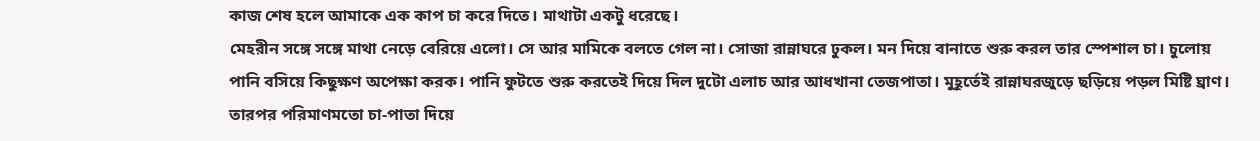কাজ শেষ হলে আমাকে এক কাপ চা করে দিতে। মাথাটা একটু ধরেছে।
মেহরীন সঙ্গে সঙ্গে মাথা নেড়ে বেরিয়ে এলো। সে আর মামিকে বলতে গেল না। সোজা রান্নাঘরে ঢুকল। মন দিয়ে বানাতে শুরু করল তার স্পেশাল চা। চুলোয় পানি বসিয়ে কিছুক্ষণ অপেক্ষা করক। পানি ফুটতে শুরু করতেই দিয়ে দিল দুটো এলাচ আর আধখানা তেজপাতা। মুহূর্তেই রান্নাঘরজুড়ে ছড়িয়ে পড়ল মিষ্টি ঘ্রাণ। তারপর পরিমাণমতো চা-পাতা দিয়ে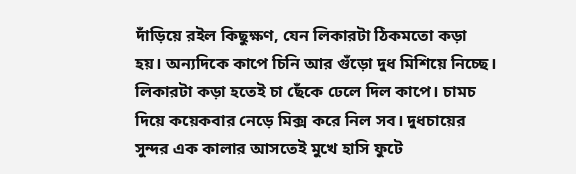দাঁড়িয়ে রইল কিছুক্ষণ, যেন লিকারটা ঠিকমতো কড়া হয়। অন্যদিকে কাপে চিনি আর গুঁড়ো দুধ মিশিয়ে নিচ্ছে। লিকারটা কড়া হতেই চা ছেঁকে ঢেলে দিল কাপে। চামচ দিয়ে কয়েকবার নেড়ে মিক্স করে নিল সব। দুধচায়ের সুন্দর এক কালার আসতেই মুখে হাসি ফুটে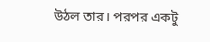উঠল তার। পরপর একটু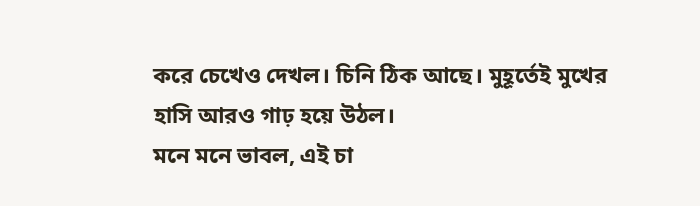করে চেখেও দেখল। চিনি ঠিক আছে। মুহূর্তেই মুখের হাসি আরও গাঢ় হয়ে উঠল।
মনে মনে ভাবল, এই চা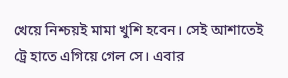খেয়ে নিশ্চয়ই মামা খুশি হবেন। সেই আশাতেই ট্রে হাতে এগিয়ে গেল সে। এবার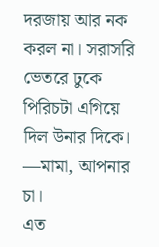দরজায় আর নক করল না। সরাসরি ভেতরে ঢুকে পিরিচটা এগিয়ে দিল উনার দিকে।
—মামা, আপনার চা।
এত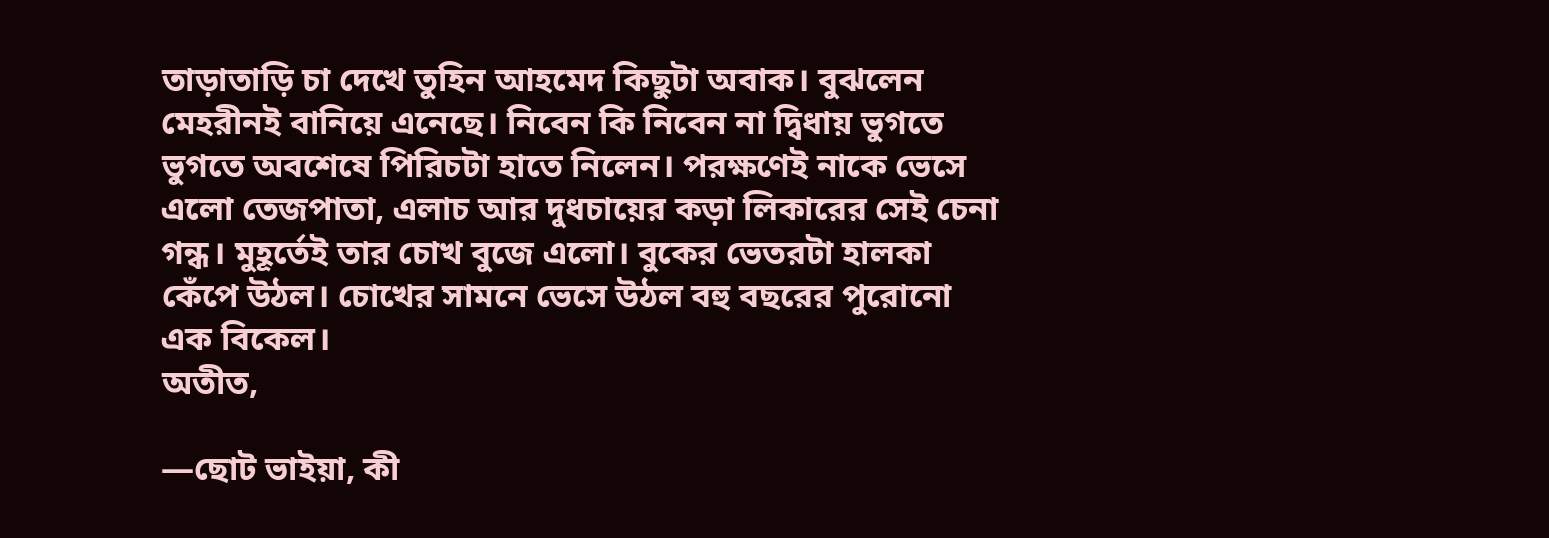তাড়াতাড়ি চা দেখে তুহিন আহমেদ কিছুটা অবাক। বুঝলেন মেহরীনই বানিয়ে এনেছে। নিবেন কি নিবেন না দ্বিধায় ভুগতে ভুগতে অবশেষে পিরিচটা হাতে নিলেন। পরক্ষণেই নাকে ভেসে এলো তেজপাতা, এলাচ আর দুধচায়ের কড়া লিকারের সেই চেনা গন্ধ। মুহূর্তেই তার চোখ বুজে এলো। বুকের ভেতরটা হালকা কেঁপে উঠল। চোখের সামনে ভেসে উঠল বহু বছরের পুরোনো এক বিকেল।
অতীত,

—ছোট ভাইয়া, কী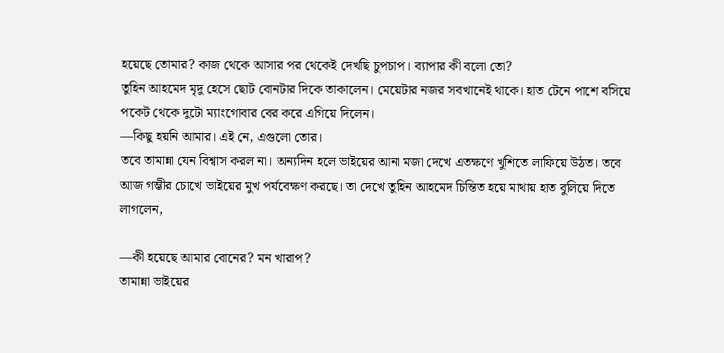হয়েছে তোমার? কাজ থেকে আসার পর থেকেই দেখছি চুপচাপ। ব্যাপার কী বলো তো?
তুহিন আহমেদ মৃদু হেসে ছোট বোনটার দিকে তাকালেন। মেয়েটার নজর সবখানেই থাকে। হাত টেনে পাশে বসিয়ে পকেট থেকে দুটো ম্যাংগোবার বের করে এগিয়ে দিলেন।
—কিছু হয়নি আমার। এই নে, এগুলো তোর।
তবে তামান্না যেন বিশ্বাস করল না। অন্যদিন হলে ভাইয়ের আনা মজা দেখে এতক্ষণে খুশিতে লাফিয়ে উঠত। তবে আজ গম্ভীর চোখে ভাইয়ের মুখ পর্যবেক্ষণ করছে। তা দেখে তুহিন আহমেদ চিন্তিত হয়ে মাথায় হাত বুলিয়ে দিতে লাগলেন,

—কী হয়েছে আমার বোনের? মন খারাপ?
তামান্না ভাইয়ের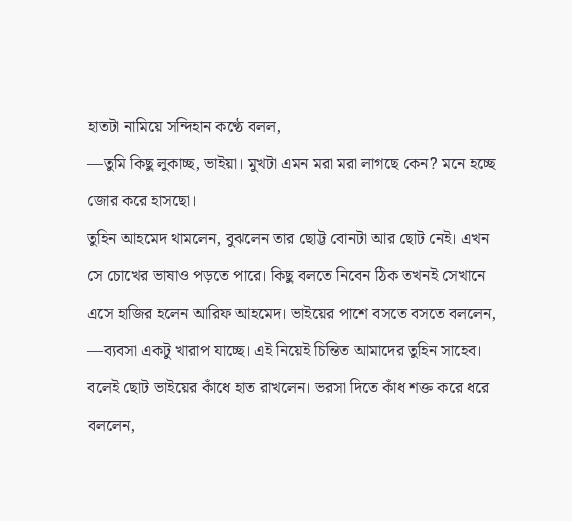হাতটা নামিয়ে সন্দিহান কণ্ঠে বলল,
—তুমি কিছু লুকাচ্ছ, ভাইয়া। মুখটা এমন মরা মরা লাগছে কেন? মনে হচ্ছে জোর করে হাসছো।
তুহিন আহমেদ থামলেন, বুঝলেন তার ছোট্ট বোনটা আর ছোট নেই। এখন সে চোখের ভাষাও পড়তে পারে। কিছু বলতে নিবেন ঠিক তখনই সেখানে এসে হাজির হলেন আরিফ আহমেদ। ভাইয়ের পাশে বসতে বসতে বললেন,
—ব্যবসা একটু খারাপ যাচ্ছে। এই নিয়েই চিন্তিত আমাদের তুহিন সাহেব।
বলেই ছোট ভাইয়ের কাঁধে হাত রাখলেন। ভরসা দিতে কাঁধ শক্ত করে ধরে বললেন,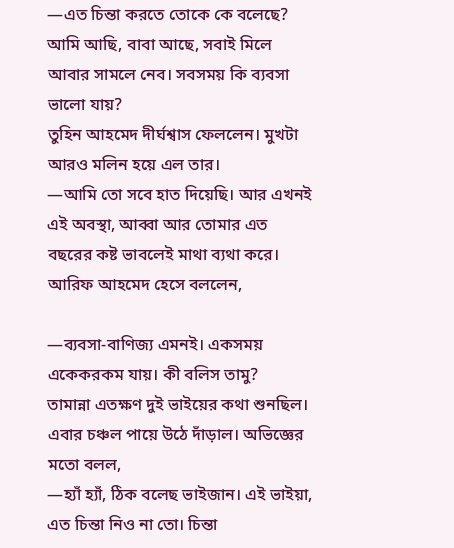—এত চিন্তা করতে তোকে কে বলেছে? আমি আছি, বাবা আছে, সবাই মিলে আবার সামলে নেব। সবসময় কি ব্যবসা ভালো যায়?
তুহিন আহমেদ দীর্ঘশ্বাস ফেললেন। মুখটা আরও মলিন হয়ে এল তার।
—আমি তো সবে হাত দিয়েছি। আর এখনই এই অবস্থা, আব্বা আর তোমার এত বছরের কষ্ট ভাবলেই মাথা ব্যথা করে।
আরিফ আহমেদ হেসে বললেন,

—ব্যবসা-বাণিজ্য এমনই। একসময় একেকরকম যায়। কী বলিস তামু?
তামান্না এতক্ষণ দুই ভাইয়ের কথা শুনছিল। এবার চঞ্চল পায়ে উঠে দাঁড়াল। অভিজ্ঞের মতো বলল,
—হ্যাঁ হ্যাঁ, ঠিক বলেছ ভাইজান। এই ভাইয়া, এত চিন্তা নিও না তো। চিন্তা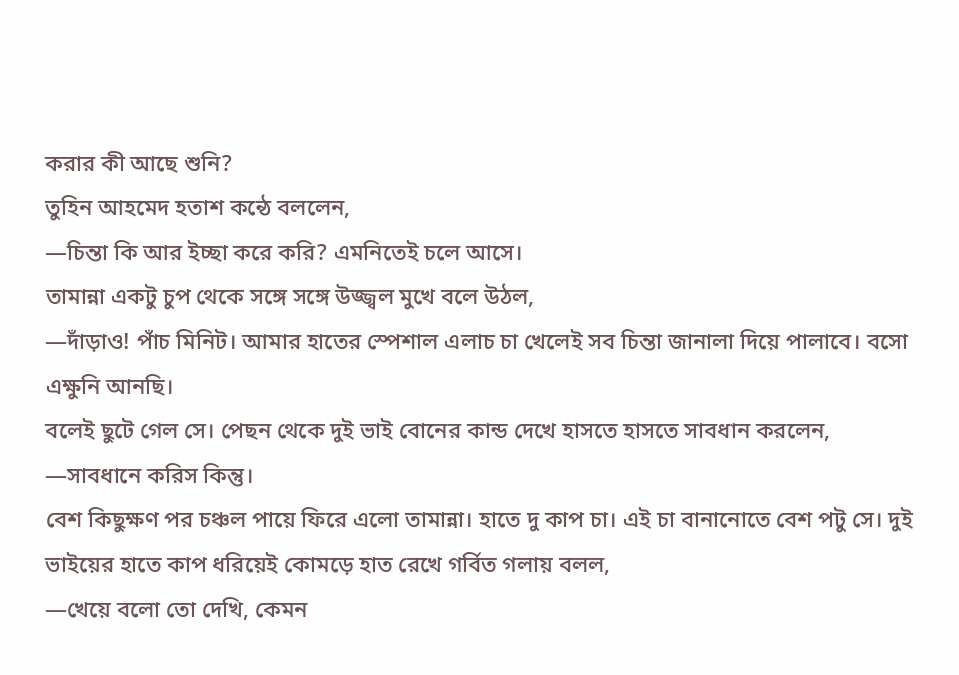করার কী আছে শুনি?
তুহিন আহমেদ হতাশ কন্ঠে বললেন,
—চিন্তা কি আর ইচ্ছা করে করি? এমনিতেই চলে আসে।
তামান্না একটু চুপ থেকে সঙ্গে সঙ্গে উজ্জ্বল মুখে বলে উঠল,
—দাঁড়াও! পাঁচ মিনিট। আমার হাতের স্পেশাল এলাচ চা খেলেই সব চিন্তা জানালা দিয়ে পালাবে। বসো এক্ষুনি আনছি।
বলেই ছুটে গেল সে। পেছন থেকে দুই ভাই বোনের কান্ড দেখে হাসতে হাসতে সাবধান করলেন,
—সাবধানে করিস কিন্তু।
বেশ কিছুক্ষণ পর চঞ্চল পায়ে ফিরে এলো তামান্না। হাতে দু কাপ চা। এই চা বানানোতে বেশ পটু সে। দুই ভাইয়ের হাতে কাপ ধরিয়েই কোমড়ে হাত রেখে গর্বিত গলায় বলল,
—খেয়ে বলো তো দেখি, কেমন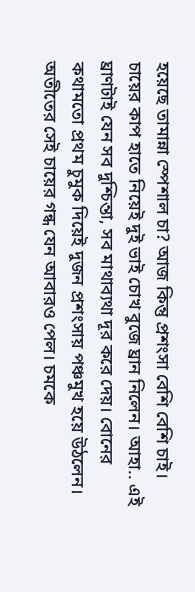হয়েছে তামান্না স্পেশাল চা? আজ কিন্তু প্রশংসা বেশি বেশি চাই।
চায়ের কাপ হাতে নিয়েই দুই ভাই চোখ বুজে ঘ্রান নিলেন। আহা.. এই ঘ্রাণটাই যেন সব দুশ্চিন্তা, সব মাথাব্যথা দূর করে দেয়। বোনের কথামতো প্রথম চুমুক দিয়েই দুজন প্রশংসায় পঞ্চমুখ হয়ে উঠলেন।
অতীতের সেই চায়ের গন্ধ যেন আবারও পেল। চমকে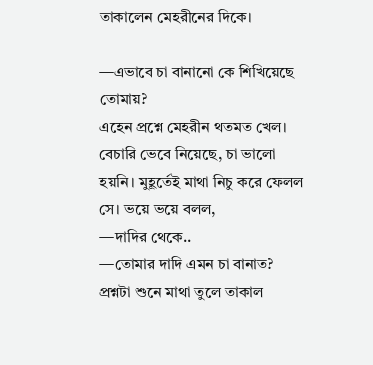তাকালেন মেহরীনের দিকে।

—এভাবে চা বানানো কে শিখিয়েছে তোমায়?
এহেন প্রশ্নে মেহরীন থতমত খেল। বেচারি ভেবে নিয়েছে, চা ভালো হয়নি। মুহূর্তেই মাথা নিচু করে ফেলল সে। ভয়ে ভয়ে বলল,
—দাদির থেকে..
—তোমার দাদি এমন চা বানাত?
প্রশ্নটা শুনে মাথা তুলে তাকাল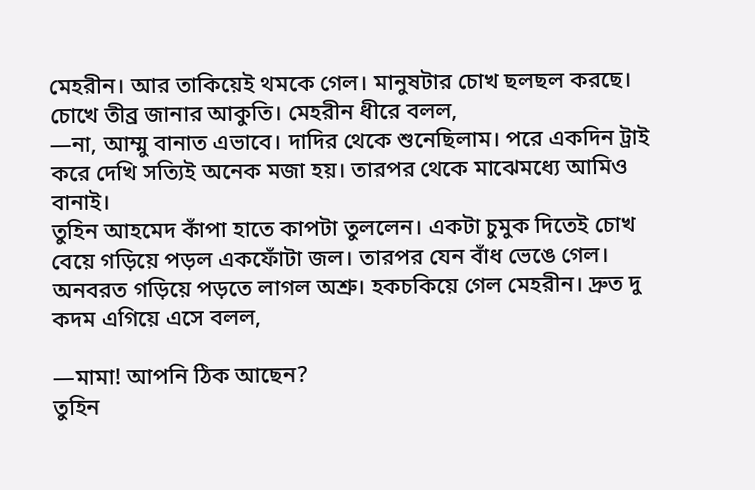মেহরীন। আর তাকিয়েই থমকে গেল। মানুষটার চোখ ছলছল করছে। চোখে তীব্র জানার আকুতি। মেহরীন ধীরে বলল,
—না, আম্মু বানাত এভাবে। দাদির থেকে শুনেছিলাম। পরে একদিন ট্রাই করে দেখি সত্যিই অনেক মজা হয়। তারপর থেকে মাঝেমধ্যে আমিও বানাই।
তুহিন আহমেদ কাঁপা হাতে কাপটা তুললেন। একটা চুমুক দিতেই চোখ বেয়ে গড়িয়ে পড়ল একফোঁটা জল। তারপর যেন বাঁধ ভেঙে গেল। অনবরত গড়িয়ে পড়তে লাগল অশ্রু। হকচকিয়ে গেল মেহরীন। দ্রুত দু কদম এগিয়ে এসে বলল,

—মামা! আপনি ঠিক আছেন?
তুহিন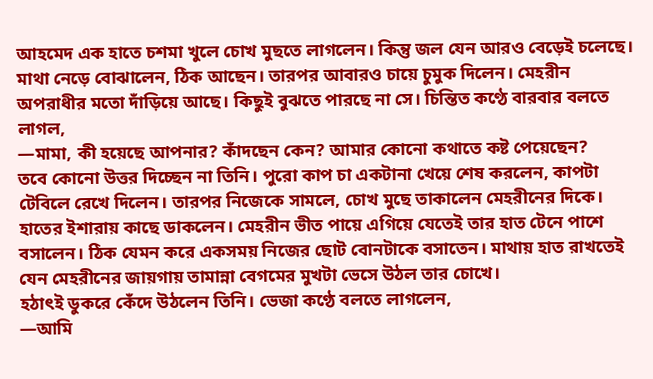আহমেদ এক হাতে চশমা খুলে চোখ মুছতে লাগলেন। কিন্তু জল যেন আরও বেড়েই চলেছে। মাথা নেড়ে বোঝালেন, ঠিক আছেন। তারপর আবারও চায়ে চুমুক দিলেন। মেহরীন অপরাধীর মতো দাঁড়িয়ে আছে। কিছুই বুঝতে পারছে না সে। চিন্তিত কণ্ঠে বারবার বলতে লাগল,
—মামা, কী হয়েছে আপনার? কাঁদছেন কেন? আমার কোনো কথাতে কষ্ট পেয়েছেন?
তবে কোনো উত্তর দিচ্ছেন না তিনি। পুরো কাপ চা একটানা খেয়ে শেষ করলেন, কাপটা টেবিলে রেখে দিলেন। তারপর নিজেকে সামলে, চোখ মুছে তাকালেন মেহরীনের দিকে। হাতের ইশারায় কাছে ডাকলেন। মেহরীন ভীত পায়ে এগিয়ে যেতেই তার হাত টেনে পাশে বসালেন। ঠিক যেমন করে একসময় নিজের ছোট বোনটাকে বসাতেন। মাথায় হাত রাখতেই যেন মেহরীনের জায়গায় তামান্না বেগমের মুখটা ভেসে উঠল তার চোখে।
হঠাৎই ডুকরে কেঁদে উঠলেন তিনি। ভেজা কণ্ঠে বলতে লাগলেন,
—আমি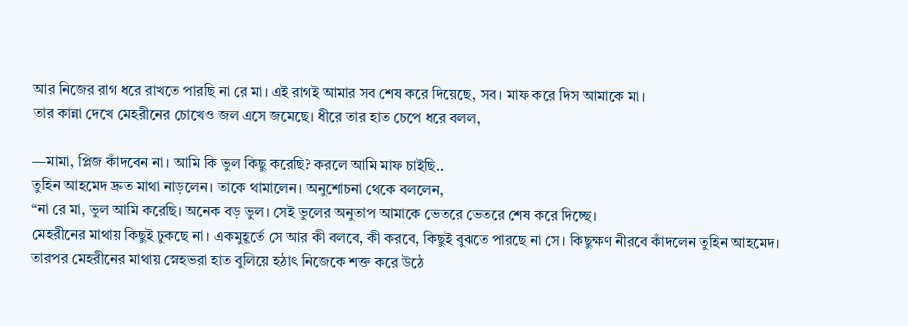আর নিজের রাগ ধরে রাখতে পারছি না রে মা। এই রাগই আমার সব শেষ করে দিয়েছে, সব। মাফ করে দিস আমাকে মা।
তার কান্না দেখে মেহরীনের চোখেও জল এসে জমেছে। ধীরে তার হাত চেপে ধরে বলল,

—মামা, প্লিজ কাঁদবেন না। আমি কি ভুল কিছু করেছি? করলে আমি মাফ চাইছি..
তুহিন আহমেদ দ্রুত মাথা নাড়লেন। তাকে থামালেন। অনুশোচনা থেকে বললেন,
“না রে মা, ভুল আমি করেছি। অনেক বড় ভুল। সেই ভুলের অনুতাপ আমাকে ভেতরে ভেতরে শেষ করে দিচ্ছে।
মেহরীনের মাথায় কিছুই ঢুকছে না। একমুহূর্তে সে আর কী বলবে, কী করবে, কিছুই বুঝতে পারছে না সে। কিছুক্ষণ নীরবে কাঁদলেন তুহিন আহমেদ। তারপর মেহরীনের মাথায় স্নেহভরা হাত বুলিয়ে হঠাৎ নিজেকে শক্ত করে উঠে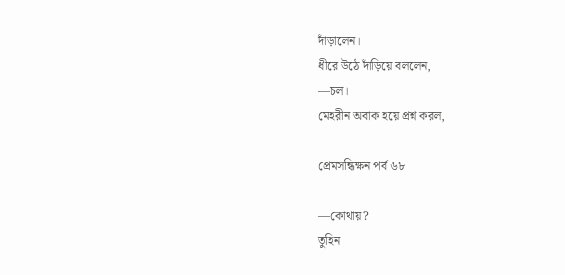দাঁড়ালেন।
ধীরে উঠে দাঁড়িয়ে বললেন,
—চল।
মেহরীন অবাক হয়ে প্রশ্ন করল,

প্রেমসন্ধিক্ষন পর্ব ৬৮

—কোথায়?
তুহিন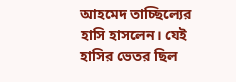আহমেদ তাচ্ছিল্যের হাসি হাসলেন। যেই হাসির ভেতর ছিল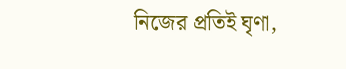নিজের প্রতিই ঘৃণা,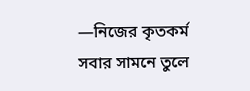—নিজের কৃতকর্ম সবার সামনে তুলে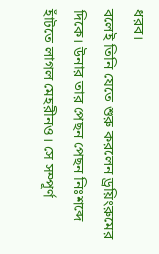ধরব।
বলেই তিনি যেতে শুরু করলেন ড্রয়িংরুমের দিকে। উনার তার পেছন পেছন নিঃশব্দে হাঁটতে লাগল মেহরীনও। সে সম্পূর্ণ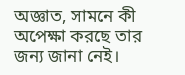অজ্ঞাত, সামনে কী অপেক্ষা করছে তার জন্য জানা নেই।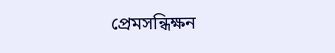প্রেমসন্ধিক্ষন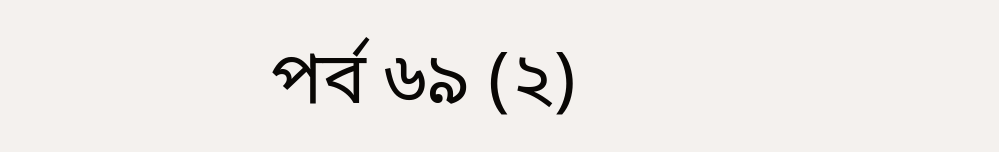পর্ব ৬৯ (২)